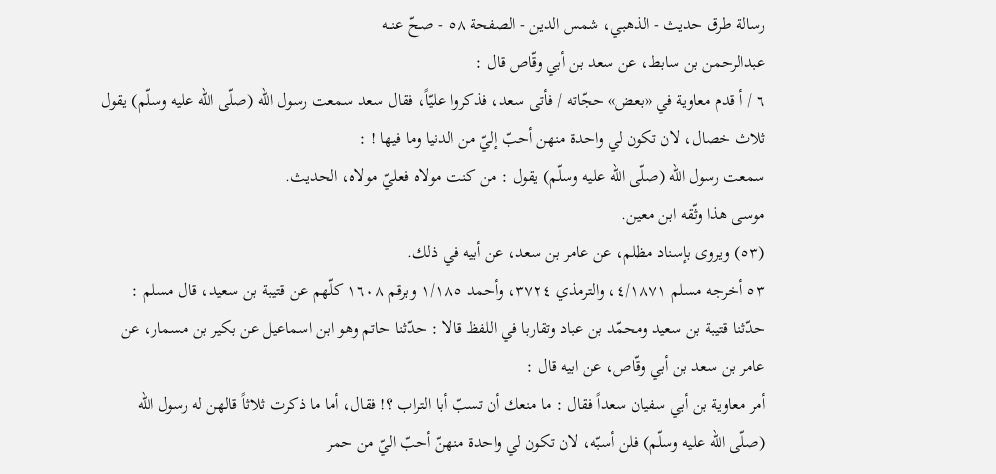رسالة طرق حديث - الذهبي، شمس الدين - الصفحة ٥٨ - صـحّ عنــه
عبدالرحمن بن سابط، عن سعد بن أبي وقّاص قال :
٦ / أ قدم معاوية في «بعض» حجّاته / فأتى سعد، فذكروا عليّاً، فقال سعد سمعت رسول الله (صلّى الله عليه وسلّم) يقول ثلاث خصال، لان تكون لي واحدة منهن أحبّ إليّ من الدنيا وما فيها ! :
سمعت رسول الله (صلّى الله عليه وسلّم) يقول : من كنت مولاه فعليّ مولاه، الحديث.
موسى هذا وثّقه ابن معين.
(٥٣) ويروى بإسناد مظلم، عن عامر بن سعد، عن أبيه في ذلك.
٥٣ أخرجه مسلم ٤/١٨٧١، والترمذي ٣٧٢٤، وأحمد ١/١٨٥ وبرقم ١٦٠٨ كلّهم عن قتيبة بن سعيد، قال مسلم : حدّثنا قتيبة بن سعيد ومحمّد بن عباد وتقاربا في اللفظ قالا : حدّثنا حاتم وهو ابن اسماعيل عن بكير بن مسمار، عن عامر بن سعد بن أبي وقّاص، عن ابيه قال :
أمر معاوية بن أبي سفيان سعداً فقال : ما منعك أن تسبّ أبا التراب ؟! فقال، أما ما ذكرت ثلاثاً قالهن له رسول الله (صلّى الله عليه وسلّم) فلن أسبّه، لان تكون لي واحدة منهنّ أحبّ اليّ من حمر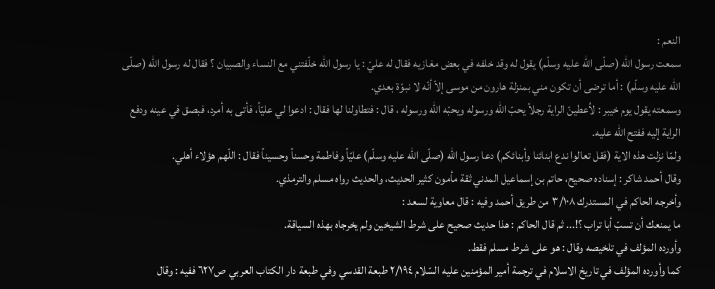النعم :
سمعت رسول الله (صلّى الله عليه وسلّم) يقول له وقد خلفه في بعض مغازيه فقال له عليّ : يا رسول الله خلّفتني مع النساء والصبيان ؟ فقال له رسول الله (صلّى الله عليه وسلّم) : أما ترضى أن تكون مني بمنزلة هارون من موسى إلاّ أنّه لا نبوّة بعدي.
وسمعته يقول يوم خيبر : لاُعطينّ الراية رجلاً يحبّ الله ورسوله ويحبّه الله ورسوله ، قال : فتطاولنا لها فقال : ادعوا لي عليّاً، فأتى به أمرد، فبصق في عينه ودفع الراية إليه ففتح الله عليه.
ولمّا نزلت هذه الاية (فقل تعالوا ندع ابنائنا وأبنائكم) دعا رسول الله (صلّى الله عليه وسلّم) عليّاً وفاطمة وحسناً وحسيناً فقال : اللّهم هؤلاء أهلي.
وقال أحمد شاكر : إسناده صحيح، حاتم بن إسماعيل المدني ثقة مأمون كثير الحديث، والحديث رواه مسلم والترمذي.
وأخرجه الحاكم في المستدرك ٣/١٠٨ من طريق أحمد وفيه : قال معاوية لسعد :
ما يمنعك أن تسبّ أبا تراب ؟!... ثم قال الحاكم : هذا حديث صحيح على شرط الشيخين ولم يخرجاه بهذه السياقة.
وأورده المؤلف في تلخيصه وقال : هو على شرط مسلم فقط.
كما وأورده المؤلف في تاريخ الاسلام في ترجمة أمير المؤمنين عليه السّلام ٢/١٩٤ طبعة القدسي وفي طبعة دار الكتاب العربي ص٦٢٧ ففيه : وقال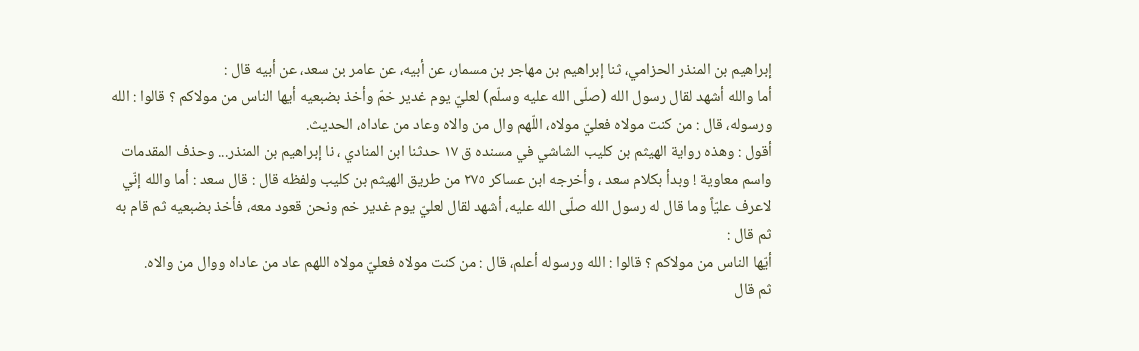إبراهيم بن المنذر الحزامي، ثنا إبراهيم بن مهاجر بن مسمار، عن أبيه، عن عامر بن سعد، عن أبيه قال :
أما والله أشهد لقال رسول الله (صلّى الله عليه وسلّم) لعليّ يوم غدير خمّ وأخذ بضبعيه أيها الناس من مولاكم ؟ قالوا : الله ورسوله، قال : من كنت مولاه فعليّ مولاه، اللّهم وال من والاه وعاد من عاداه، الحديث.
أقول : وهذه رواية الهيثم بن كليب الشاشي في مسنده ق ١٧ حدثنا ابن المنادي ، نا إبراهيم بن المنذر... وحذف المقدمات واسم معاوية ! وبدأ بكلام سعد ، وأخرجه ابن عساكر ٢٧٥ من طريق الهيثم بن كليب ولفظه قال : قال سعد : أما والله إنّي لاعرف عليّاً وما قال له رسول الله صلّى الله عليه، أشهد لقال لعليّ يوم غدير خم ونحن قعود معه، فأخذ بضبعيه ثم قام به ثم قال :
أيّها الناس من مولاكم ؟ قالوا : الله ورسوله أعلم، قال : من كنت مولاه فعليّ مولاه اللهم عاد من عاداه ووال من والاه.
ثم قال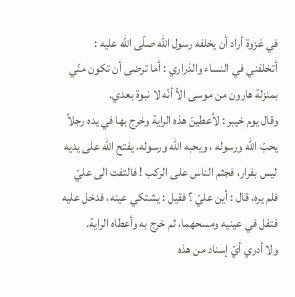في غزوة أراد أن يخلفه رسول الله صلّى الله عليه : أتخلفني في النساء والذراري : أما ترضى أن تكون منّي بمنزلة هارون من موسى الاّ أنّه لا نبوة بعدي.
وقال يوم خيبر : لاُعطينّ هذه الراية وخرج بها في يده رجلاً يحبّ الله ورسوله ، ويحبه الله ورسوله، يفتح الله على يديه ليس بفرار، فجثم الناس على الركب ! فالتفت الى عليّ فلم يره، قال : أين عليّ ؟ فقيل : يشتكي عينه، فدخل عليه فتفل في عينيه ومسحهما، ثم خرج به وأعطاه الراية.
ولا أدري أيّ إسناد من هذه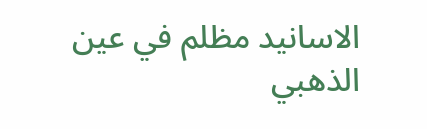الاسانيد مظلم في عين الذهبي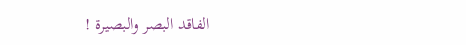الفاقد البصر والبصيرة !